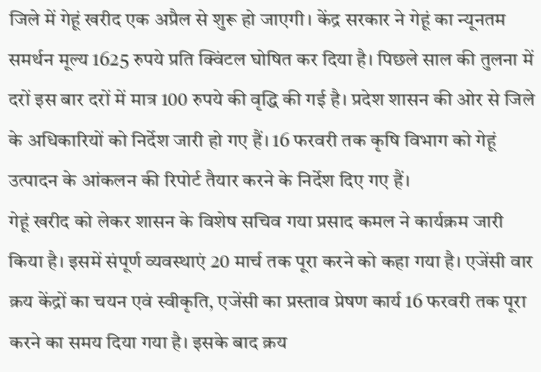जिले में गेहूं खरीद एक अप्रैल से शुरू हो जाएगी। केंद्र सरकार ने गेहूं का न्यूनतम समर्थन मूल्य 1625 रुपये प्रति क्विंटल घोषित कर दिया है। पिछले साल की तुलना में दरों इस बार दरों में मात्र 100 रुपये की वृद्धि की गई है। प्रदेश शासन की ओर से जिले के अधिकारियों को निर्देश जारी हो गए हैं। 16 फरवरी तक कृषि विभाग को गेहूं उत्पादन के आंकलन की रिपोर्ट तैयार करने के निर्देश दिए गए हैं।
गेहूं खरीद को लेकर शासन के विशेष सचिव गया प्रसाद कमल ने कार्यक्रम जारी किया है। इसमें संपूर्ण व्यवस्थाएं 20 मार्च तक पूरा करने को कहा गया है। एजेंसी वार क्रय केंद्रों का चयन एवं स्वीकृति, एजेंसी का प्रस्ताव प्रेषण कार्य 16 फरवरी तक पूरा करने का समय दिया गया है। इसके बाद क्रय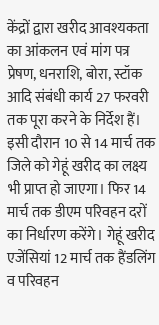केंद्रों द्वारा खरीद आवश्यकता का आंकलन एवं मांग पत्र प्रेषण, धनराशि, बोरा, स्टॉक आदि संबंधी कार्य 27 फरवरी तक पूरा करने के निर्देश हैं।
इसी दौरान 10 से 14 मार्च तक जिले को गेहूं खरीद का लक्ष्य भी प्राप्त हो जाएगा। फिर 14 मार्च तक डीएम परिवहन दरों का निर्धारण करेंगे। गेहूं खरीद एजेंसियां 12 मार्च तक हैंडलिंग व परिवहन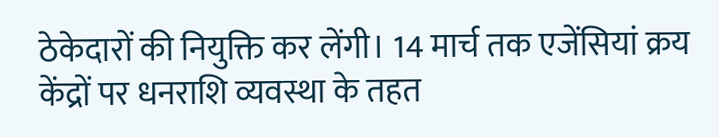ठेकेदारों की नियुक्ति कर लेंगी। 14 मार्च तक एजेंसियां क्रय केंद्रों पर धनराशि व्यवस्था के तहत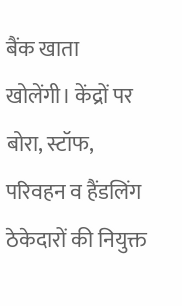बैंक खाता खोलेंगी। केंद्रों पर बोरा, स्टॉफ, परिवहन व हैंडलिंग ठेकेदारों की नियुक्त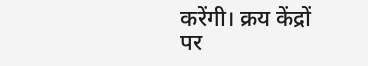करेंगी। क्रय केंद्रों पर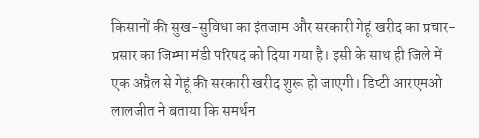किसानों की सुख-सुविधा का इंतजाम और सरकारी गेहूं खरीद का प्रचार-प्रसार का जिम्मा मंडी परिषद को दिया गया है। इसी के साथ ही जिले में एक अप्रैल से गेहूं की सरकारी खरीद शुरू हो जाएगी। डिप्टी आरएमओ लालजीत ने बताया कि समर्थन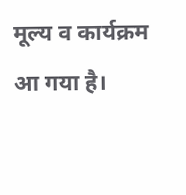मूल्य व कार्यक्रम आ गया है।